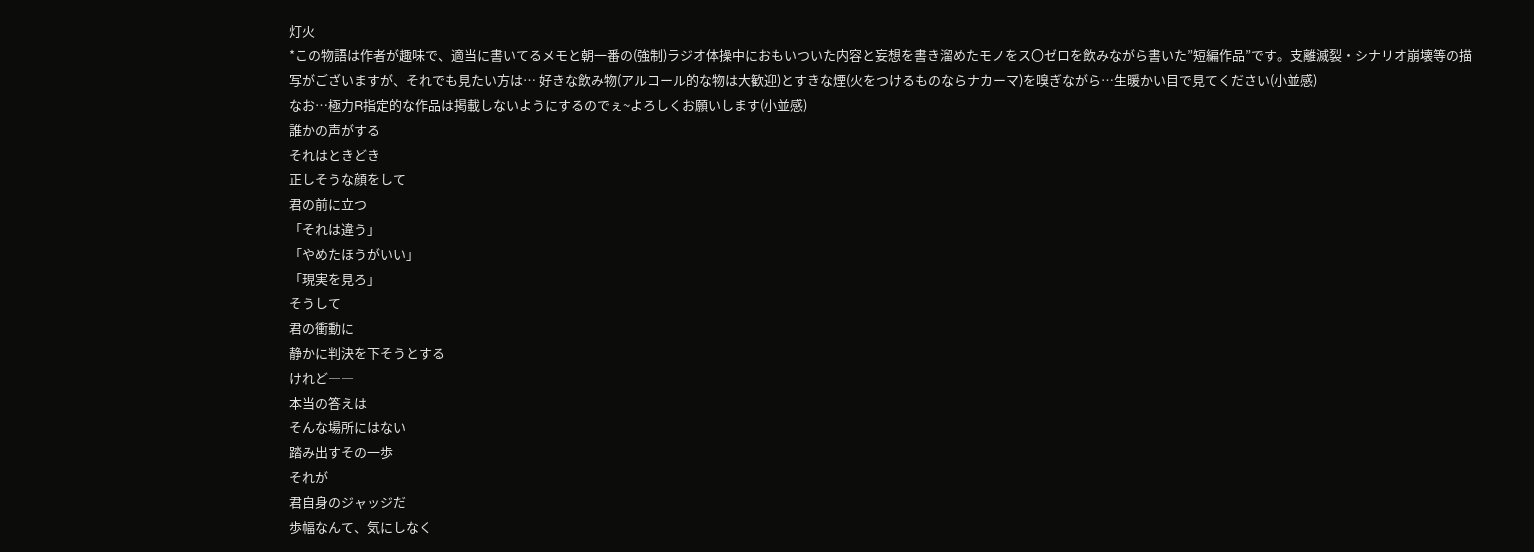灯火
*この物語は作者が趣味で、適当に書いてるメモと朝一番の(強制)ラジオ体操中におもいついた内容と妄想を書き溜めたモノをス〇ゼロを飲みながら書いた”短編作品”です。支離滅裂・シナリオ崩壊等の描写がございますが、それでも見たい方は… 好きな飲み物(アルコール的な物は大歓迎)とすきな煙(火をつけるものならナカーマ)を嗅ぎながら…生暖かい目で見てください(小並感)
なお…極力R指定的な作品は掲載しないようにするのでぇ~よろしくお願いします(小並感)
誰かの声がする
それはときどき
正しそうな顔をして
君の前に立つ
「それは違う」
「やめたほうがいい」
「現実を見ろ」
そうして
君の衝動に
静かに判決を下そうとする
けれど――
本当の答えは
そんな場所にはない
踏み出すその一歩
それが
君自身のジャッジだ
歩幅なんて、気にしなく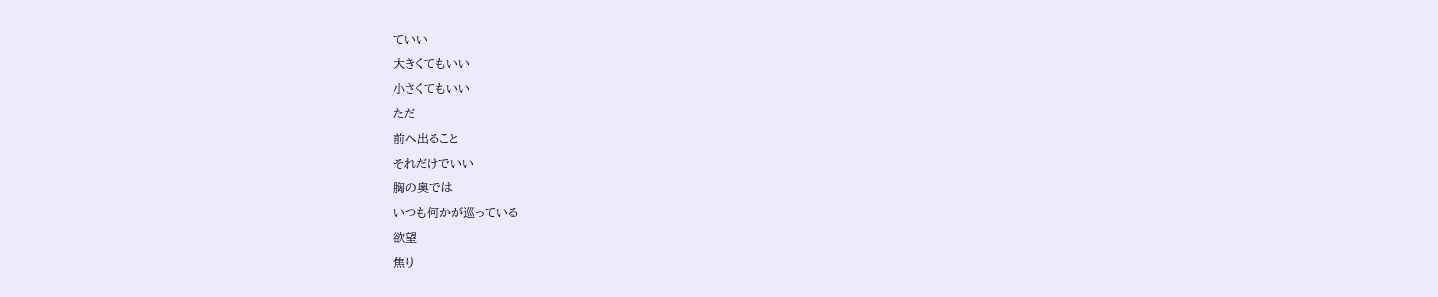ていい
大きくてもいい
小さくてもいい
ただ
前へ出ること
それだけでいい
胸の奥では
いつも何かが巡っている
欲望
焦り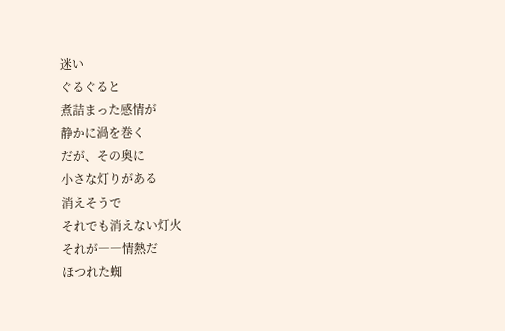迷い
ぐるぐると
煮詰まった感情が
静かに渦を巻く
だが、その奥に
小さな灯りがある
消えそうで
それでも消えない灯火
それが――情熱だ
ほつれた蜘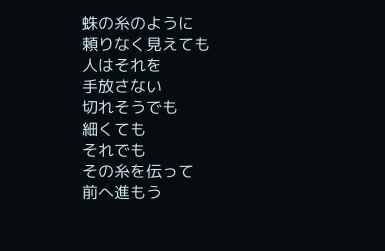蛛の糸のように
頼りなく見えても
人はそれを
手放さない
切れそうでも
細くても
それでも
その糸を伝って
前へ進もう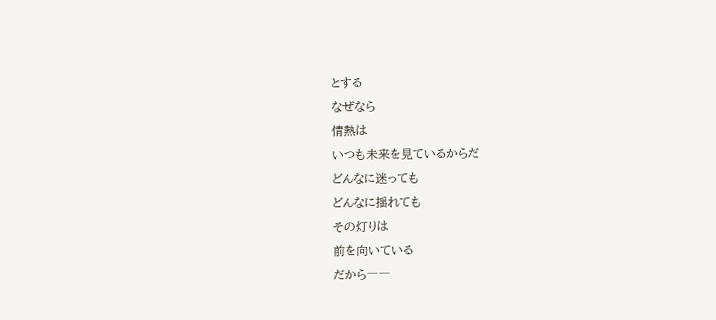とする
なぜなら
情熱は
いつも未来を見ているからだ
どんなに迷っても
どんなに揺れても
その灯りは
前を向いている
だから――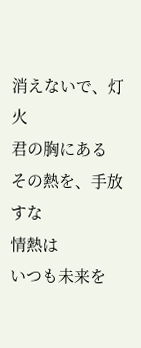消えないで、灯火
君の胸にある
その熱を、手放すな
情熱は
いつも未来を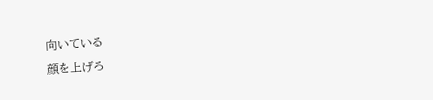向いている
顔を上げろ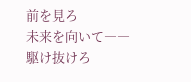前を見ろ
未来を向いて――
駆け抜けろ